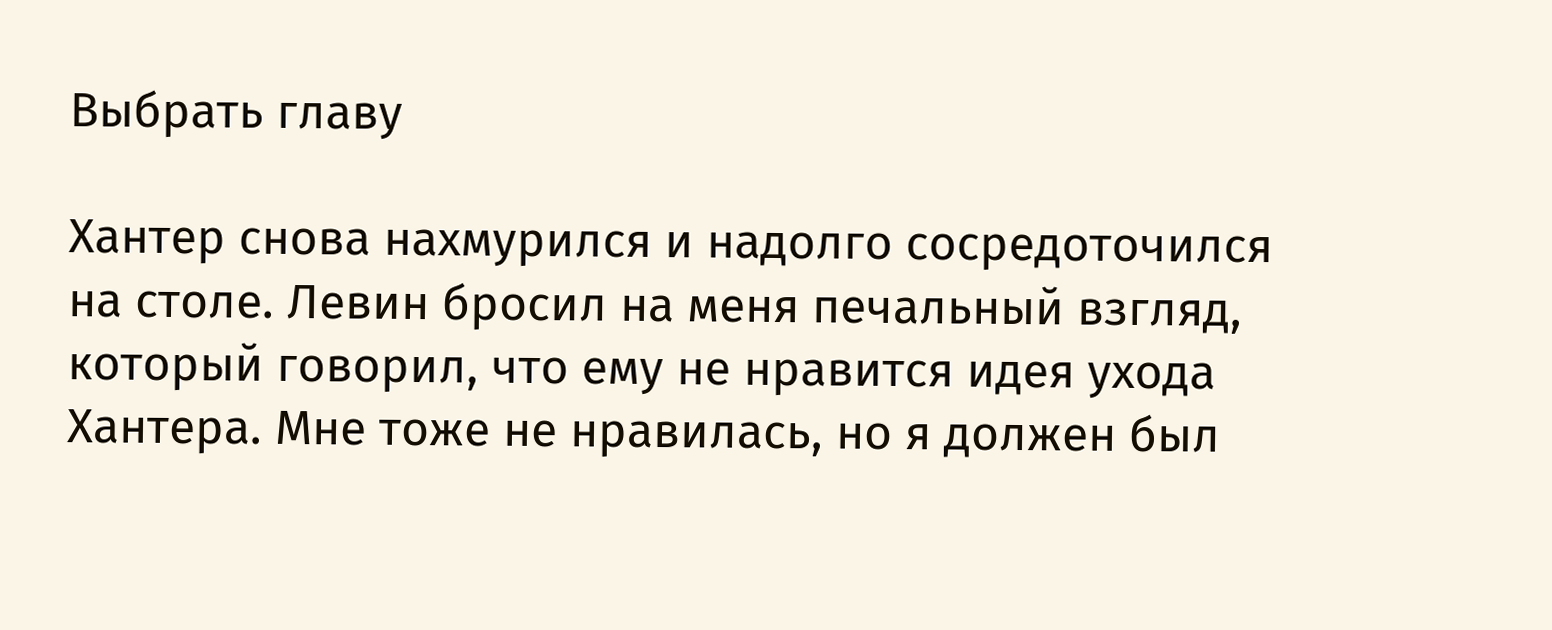Выбрать главу

Хантер снова нахмурился и надолго сосредоточился на столе. Левин бросил на меня печальный взгляд, который говорил, что ему не нравится идея ухода Хантера. Мне тоже не нравилась, но я должен был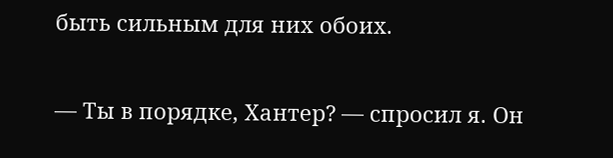быть сильным для них обоих.

— Ты в порядке, Хантер? — спросил я. Он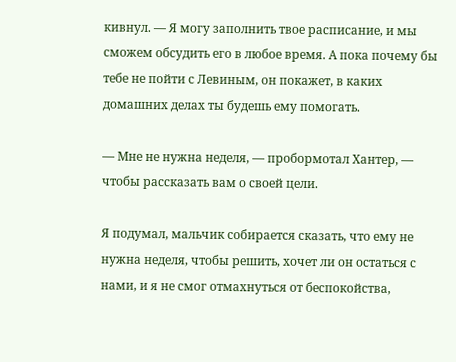кивнул. — Я могу заполнить твое расписание, и мы сможем обсудить его в любое время. А пока почему бы тебе не пойти с Левиным, он покажет, в каких домашних делах ты будешь ему помогать.

— Мне не нужна неделя, — пробормотал Хантер, — чтобы рассказать вам о своей цели.

Я подумал, мальчик собирается сказать, что ему не нужна неделя, чтобы решить, хочет ли он остаться с нами, и я не смог отмахнуться от беспокойства,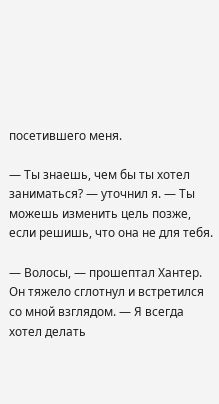посетившего меня.

— Ты знаешь, чем бы ты хотел заниматься? — уточнил я. — Ты можешь изменить цель позже, если решишь, что она не для тебя.

— Волосы, — прошептал Хантер. Он тяжело сглотнул и встретился со мной взглядом. — Я всегда хотел делать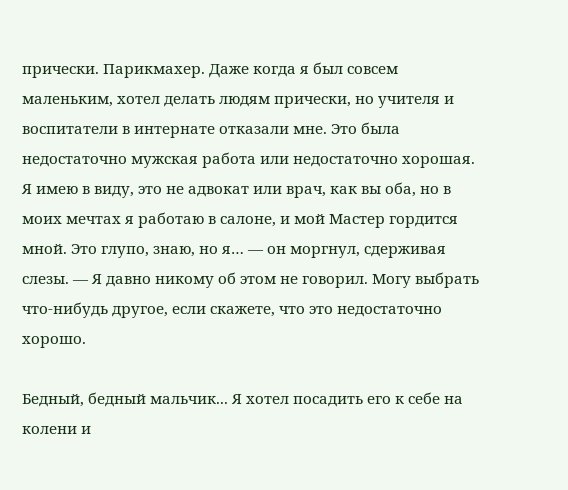прически. Парикмахер. Даже когда я был совсем маленьким, хотел делать людям прически, но учителя и воспитатели в интернате отказали мне. Это была недостаточно мужская работа или недостаточно хорошая. Я имею в виду, это не адвокат или врач, как вы оба, но в моих мечтах я работаю в салоне, и мой Мастер гордится мной. Это глупо, знаю, но я… — он моргнул, сдерживая слезы. — Я давно никому об этом не говорил. Могу выбрать что-нибудь другое, если скажете, что это недостаточно хорошо.

Бедный, бедный мальчик... Я хотел посадить его к себе на колени и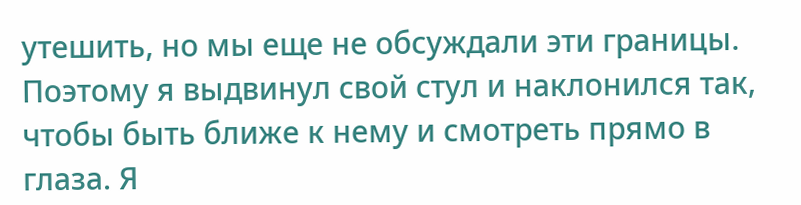утешить, но мы еще не обсуждали эти границы. Поэтому я выдвинул свой стул и наклонился так, чтобы быть ближе к нему и смотреть прямо в глаза. Я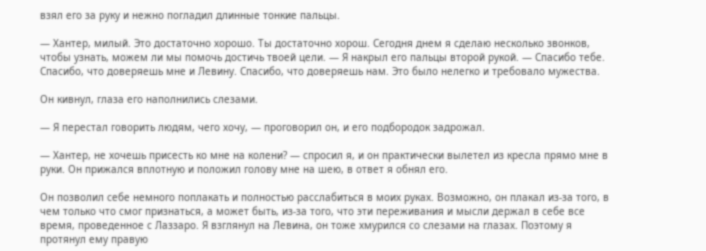взял его за руку и нежно погладил длинные тонкие пальцы.

— Хантер, милый. Это достаточно хорошо. Ты достаточно хорош. Сегодня днем я сделаю несколько звонков, чтобы узнать, можем ли мы помочь достичь твоей цели. — Я накрыл его пальцы второй рукой. — Спасибо тебе. Спасибо, что доверяешь мне и Левину. Спасибо, что доверяешь нам. Это было нелегко и требовало мужества.

Он кивнул, глаза его наполнились слезами.

— Я перестал говорить людям, чего хочу, — проговорил он, и его подбородок задрожал.

— Хантер, не хочешь присесть ко мне на колени? — спросил я, и он практически вылетел из кресла прямо мне в руки. Он прижался вплотную и положил голову мне на шею, в ответ я обнял его.

Он позволил себе немного поплакать и полностью расслабиться в моих руках. Возможно, он плакал из-за того, в чем только что смог признаться, а может быть, из-за того, что эти переживания и мысли держал в себе все время, проведенное с Лаззаро. Я взглянул на Левина, он тоже хмурился со слезами на глазах. Поэтому я протянул ему правую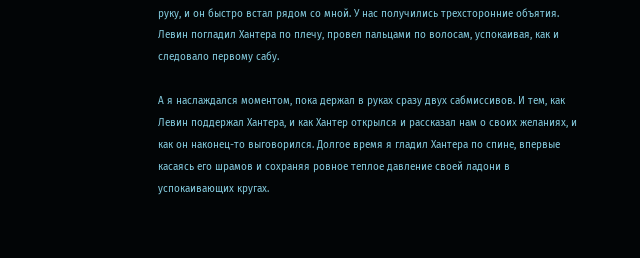руку, и он быстро встал рядом со мной. У нас получились трехсторонние объятия. Левин погладил Хантера по плечу, провел пальцами по волосам, успокаивая, как и следовало первому сабу.

А я наслаждался моментом, пока держал в руках сразу двух сабмиссивов. И тем, как Левин поддержал Хантера, и как Хантер открылся и рассказал нам о своих желаниях, и как он наконец-то выговорился. Долгое время я гладил Хантера по спине, впервые касаясь его шрамов и сохраняя ровное теплое давление своей ладони в успокаивающих кругах.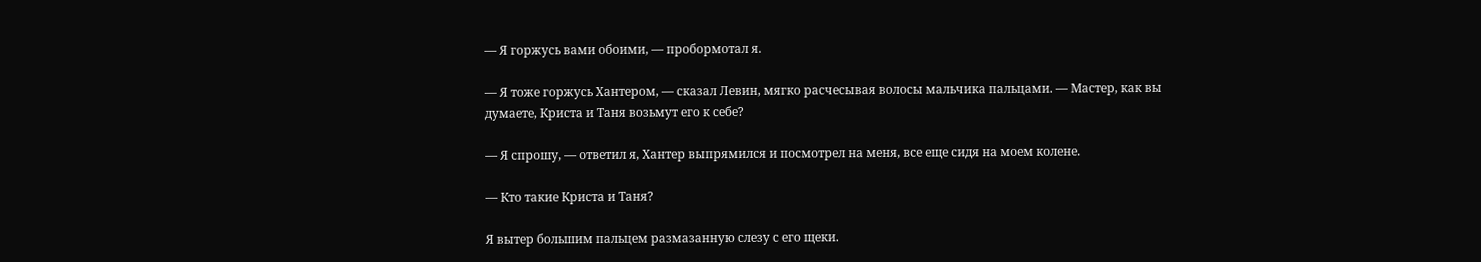— Я горжусь вами обоими, — пробормотал я.

— Я тоже горжусь Хантером, — сказал Левин, мягко расчесывая волосы мальчика пальцами. — Мастер, как вы думаете, Криста и Таня возьмут его к себе?

— Я спрошу, — ответил я, Хантер выпрямился и посмотрел на меня, все еще сидя на моем колене.

— Кто такие Криста и Таня?

Я вытер большим пальцем размазанную слезу с его щеки.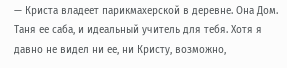— Криста владеет парикмахерской в деревне. Она Дом. Таня ее саба, и идеальный учитель для тебя. Хотя я давно не видел ни ее, ни Кристу, возможно,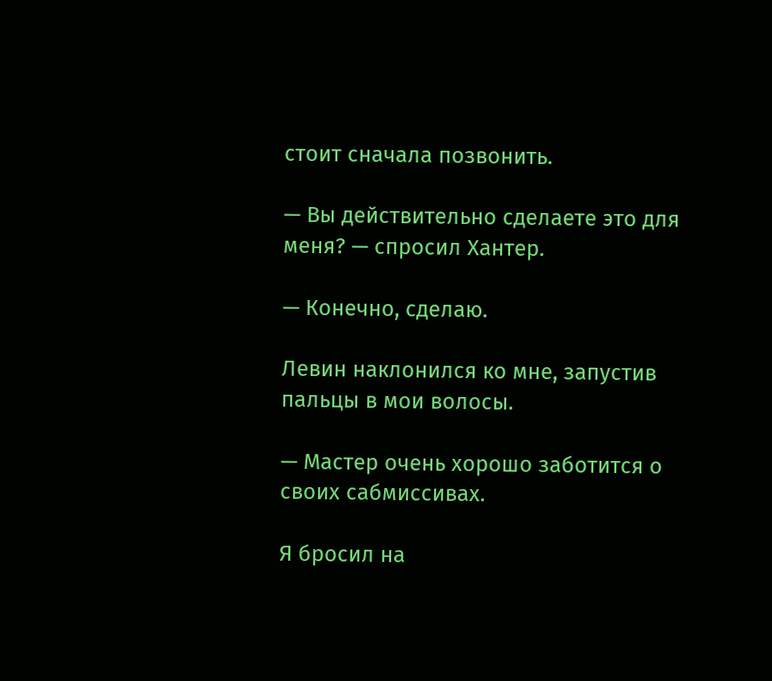стоит сначала позвонить.

— Вы действительно сделаете это для меня? — спросил Хантер.

— Конечно, сделаю.

Левин наклонился ко мне, запустив пальцы в мои волосы.

— Мастер очень хорошо заботится о своих сабмиссивах.

Я бросил на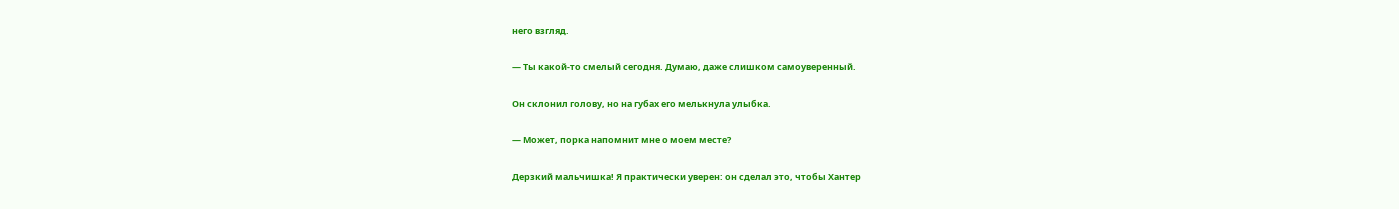него взгляд.

— Ты какой-то смелый сегодня. Думаю, даже слишком самоуверенный.

Он склонил голову, но на губах его мелькнула улыбка.

— Может, порка напомнит мне о моем месте?

Дерзкий мальчишка! Я практически уверен: он сделал это, чтобы Хантер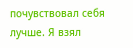почувствовал себя лучше. Я взял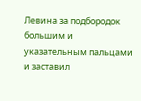Левина за подбородок большим и указательным пальцами и заставил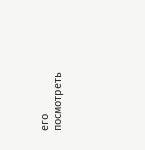его посмотреть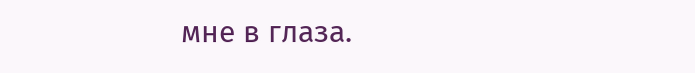мне в глаза.